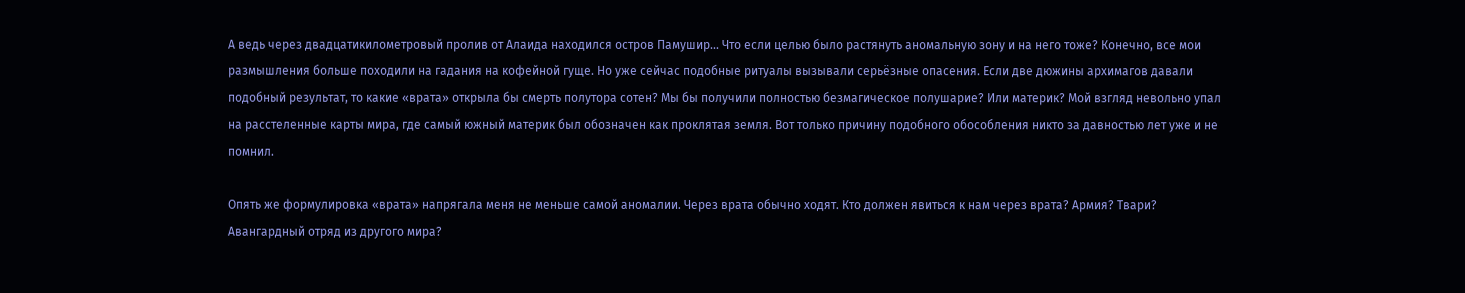А ведь через двадцатикилометровый пролив от Алаида находился остров Памушир… Что если целью было растянуть аномальную зону и на него тоже? Конечно, все мои размышления больше походили на гадания на кофейной гуще. Но уже сейчас подобные ритуалы вызывали серьёзные опасения. Если две дюжины архимагов давали подобный результат, то какие «врата» открыла бы смерть полутора сотен? Мы бы получили полностью безмагическое полушарие? Или материк? Мой взгляд невольно упал на расстеленные карты мира, где самый южный материк был обозначен как проклятая земля. Вот только причину подобного обособления никто за давностью лет уже и не помнил.

Опять же формулировка «врата» напрягала меня не меньше самой аномалии. Через врата обычно ходят. Кто должен явиться к нам через врата? Армия? Твари? Авангардный отряд из другого мира?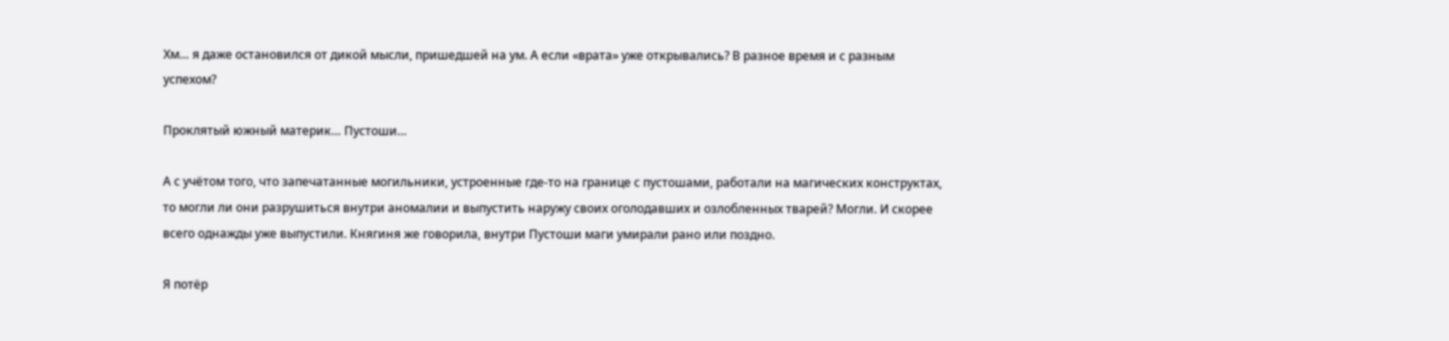Хм… я даже остановился от дикой мысли, пришедшей на ум. А если «врата» уже открывались? В разное время и с разным успехом?

Проклятый южный материк… Пустоши…

А с учётом того, что запечатанные могильники, устроенные где-то на границе с пустошами, работали на магических конструктах, то могли ли они разрушиться внутри аномалии и выпустить наружу своих оголодавших и озлобленных тварей? Могли. И скорее всего однажды уже выпустили. Княгиня же говорила, внутри Пустоши маги умирали рано или поздно.

Я потёр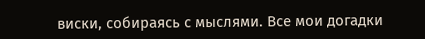виски, собираясь с мыслями. Все мои догадки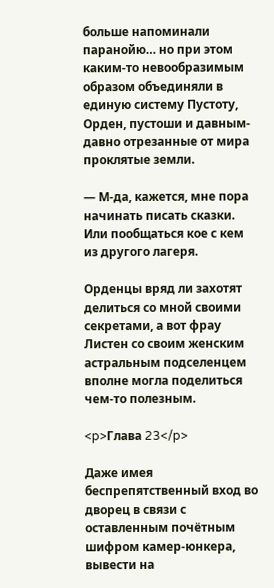больше напоминали паранойю… но при этом каким-то невообразимым образом объединяли в единую систему Пустоту, Орден, пустоши и давным-давно отрезанные от мира проклятые земли.

— М-да, кажется, мне пора начинать писать сказки. Или пообщаться кое с кем из другого лагеря.

Орденцы вряд ли захотят делиться со мной своими секретами, а вот фрау Листен со своим женским астральным подселенцем вполне могла поделиться чем-то полезным.

<p>Глава 23</p>

Даже имея беспрепятственный вход во дворец в связи с оставленным почётным шифром камер-юнкера, вывести на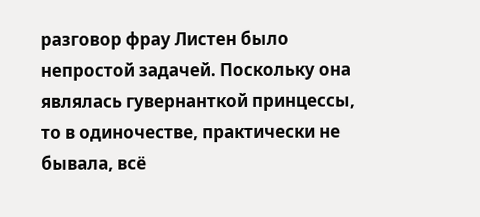разговор фрау Листен было непростой задачей. Поскольку она являлась гувернанткой принцессы, то в одиночестве, практически не бывала, всё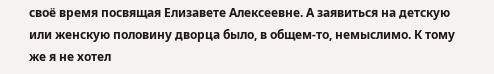своё время посвящая Елизавете Алексеевне. А заявиться на детскую или женскую половину дворца было, в общем-то, немыслимо. К тому же я не хотел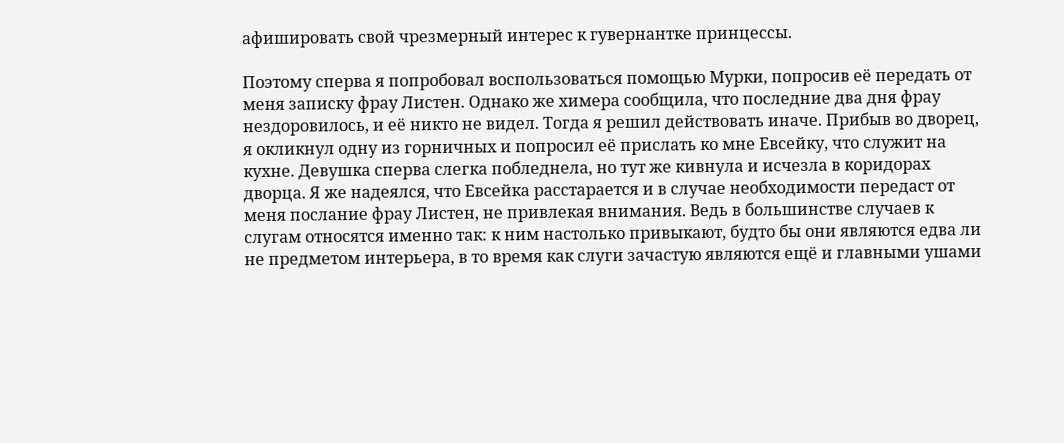афишировать свой чрезмерный интерес к гувернантке принцессы.

Поэтому сперва я попробовал воспользоваться помощью Мурки, попросив её передать от меня записку фрау Листен. Однако же химера сообщила, что последние два дня фрау нездоровилось, и её никто не видел. Тогда я решил действовать иначе. Прибыв во дворец, я окликнул одну из горничных и попросил её прислать ко мне Евсейку, что служит на кухне. Девушка сперва слегка побледнела, но тут же кивнула и исчезла в коридорах дворца. Я же надеялся, что Евсейка расстарается и в случае необходимости передаст от меня послание фрау Листен, не привлекая внимания. Ведь в большинстве случаев к слугам относятся именно так: к ним настолько привыкают, будто бы они являются едва ли не предметом интерьера, в то время как слуги зачастую являются ещё и главными ушами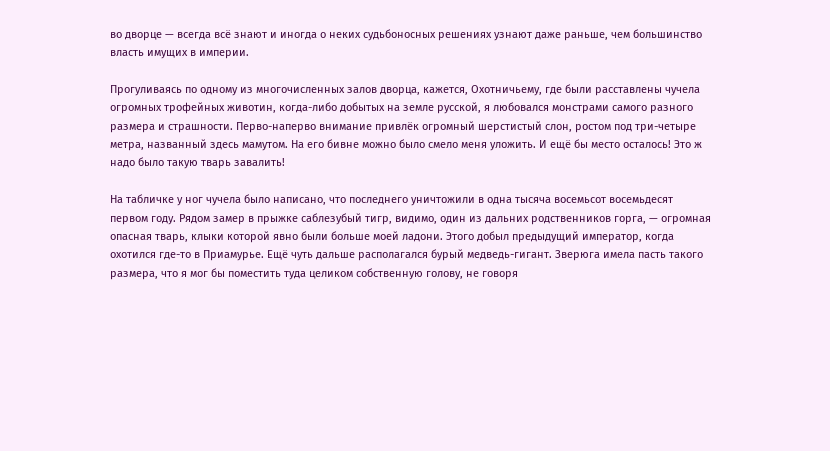во дворце — всегда всё знают и иногда о неких судьбоносных решениях узнают даже раньше, чем большинство власть имущих в империи.

Прогуливаясь по одному из многочисленных залов дворца, кажется, Охотничьему, где были расставлены чучела огромных трофейных животин, когда-либо добытых на земле русской, я любовался монстрами самого разного размера и страшности. Перво-наперво внимание привлёк огромный шерстистый слон, ростом под три-четыре метра, названный здесь мамутом. На его бивне можно было смело меня уложить. И ещё бы место осталось! Это ж надо было такую тварь завалить!

На табличке у ног чучела было написано, что последнего уничтожили в одна тысяча восемьсот восемьдесят первом году. Рядом замер в прыжке саблезубый тигр, видимо, один из дальних родственников горга, — огромная опасная тварь, клыки которой явно были больше моей ладони. Этого добыл предыдущий император, когда охотился где-то в Приамурье. Ещё чуть дальше располагался бурый медведь-гигант. Зверюга имела пасть такого размера, что я мог бы поместить туда целиком собственную голову, не говоря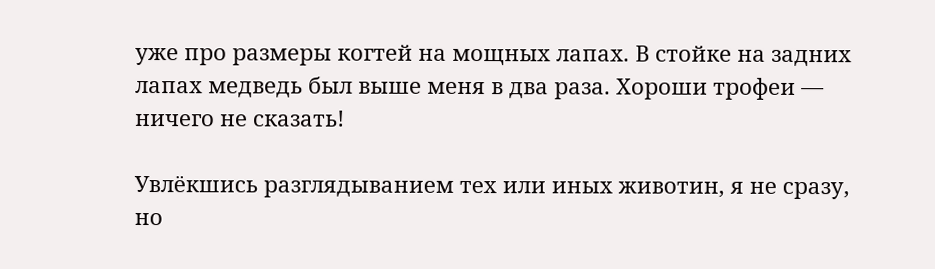уже про размеры когтей на мощных лапах. В стойке на задних лапах медведь был выше меня в два раза. Хороши трофеи — ничего не сказать!

Увлёкшись разглядыванием тех или иных животин, я не сразу, но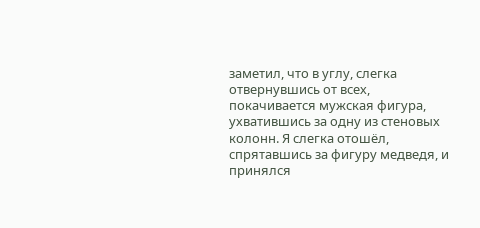заметил, что в углу, слегка отвернувшись от всех, покачивается мужская фигура, ухватившись за одну из стеновых колонн. Я слегка отошёл, спрятавшись за фигуру медведя, и принялся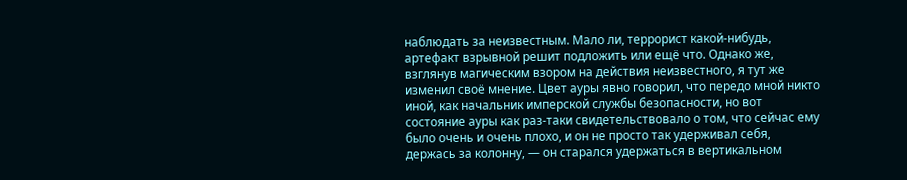наблюдать за неизвестным. Мало ли, террорист какой-нибудь, артефакт взрывной решит подложить или ещё что. Однако же, взглянув магическим взором на действия неизвестного, я тут же изменил своё мнение. Цвет ауры явно говорил, что передо мной никто иной, как начальник имперской службы безопасности, но вот состояние ауры как раз-таки свидетельствовало о том, что сейчас ему было очень и очень плохо, и он не просто так удерживал себя, держась за колонну, — он старался удержаться в вертикальном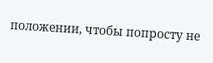положении, чтобы попросту не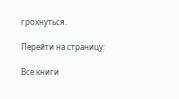грохнуться.

Перейти на страницу:

Все книги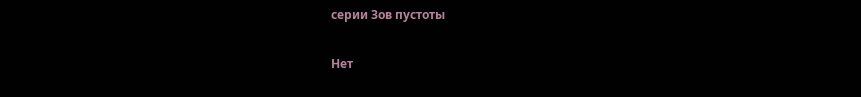серии Зов пустоты

Нет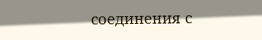соединения с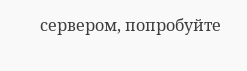сервером, попробуйте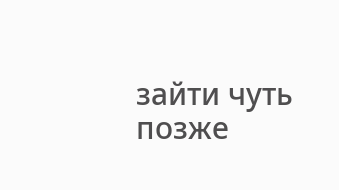зайти чуть позже